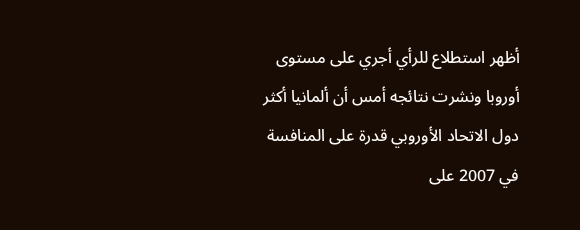أظهر استطلاع للرأي أجري على مستوى أوروبا ونشرت نتائجه أمس أن ألمانيا أكثر دول الاتحاد الأوروبي قدرة على المنافسة في 2007 على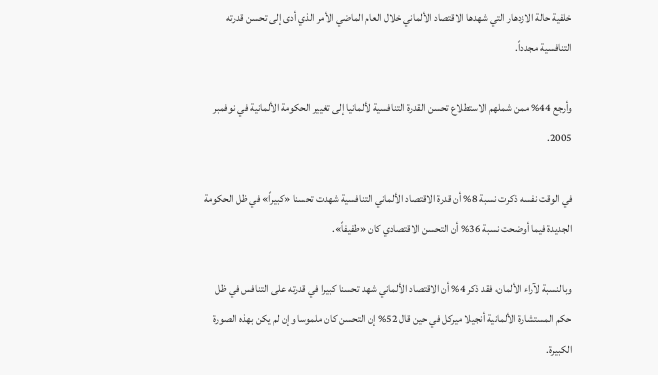خلفية حالة الازدهار التي شهدها الاقتصاد الألماني خلال العام الماضي الأمر الذي أدى إلى تحسن قدرته التنافسية مجدداً.

وأرجع 44% ممن شملهم الاستطلاع تحسن القدرة التنافسية لألمانيا إلى تغيير الحكومة الألمانية في نوفمبر 2005.

في الوقت نفسه ذكرت نسبة 8% أن قدرة الاقتصاد الألماني التنافسية شهدت تحسنا «كبيراً» في ظل الحكومة الجديدة فيما أوضحت نسبة 36% أن التحسن الاقتصادي كان «طفيفاً».

وبالنسبة لآراء الألمان، فقد ذكر 4% أن الاقتصاد الألماني شهد تحسنا كبيرا في قدرته على التنافس في ظل حكم المستشارة الألمانية أنجيلا ميركل في حين قال 52% إن التحسن كان ملموسا وإن لم يكن بهذه الصورة الكبيرة.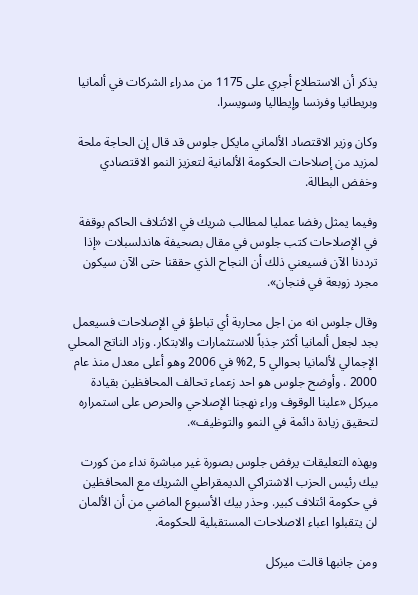يذكر أن الاستطلاع أجري على 1175 من مدراء الشركات في ألمانيا وبريطانيا وفرنسا وإيطاليا وسويسرا.

وكان وزير الاقتصاد الألماني مايكل جلوس قد قال إن الحاجة ملحة لمزيد من إصلاحات الحكومة الألمانية لتعزيز النمو الاقتصادي وخفض البطالة.

وفيما يمثل رفضا عمليا لمطالب شريك في الائتلاف الحاكم بوقفة في الإصلاحات كتب جلوس في مقال بصحيفة هاندلسبلات «إذا ترددنا الآن فسيعني ذلك أن النجاح الذي حققنا حتى الآن سيكون مجرد زوبعة في فنجان».

وقال جلوس انه من اجل محاربة أي تباطؤ في الإصلاحات فسيعمل بجد لجعل ألمانيا أكثر جذباً للاستثمارات والابتكار. وزاد الناتج المحلي الإجمالي لألمانيا بحوالي 5 ,2% في 2006 وهو أعلى معدل منذ عام 2000 . وأوضح جلوس هو احد زعماء تحالف المحافظين بقيادة ميركل «علينا الوقوف وراء نهجنا الإصلاحي والحرص على استمراره لتحقيق زيادة دائمة في النمو والتوظيف».

وبهذه التعليقات يرفض جلوس بصورة غير مباشرة نداء من كورت بيك رئيس الحزب الاشتراكي الديمقراطي الشريك مع المحافظين في حكومة ائتلاف كبير. وحذر بيك الأسبوع الماضي من أن الألمان لن يتقبلوا اعباء الاصلاحات المستقبلية للحكومة.

ومن جانبها قالت ميركل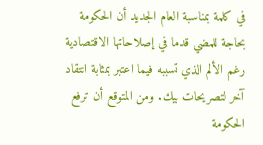في كلمة بمناسبة العام الجديد أن الحكومة بحاجة للمضي قدما في إصلاحاتها الاقتصادية رغم الألم الذي تسببه فيما اعتبر بمثابة انتقاد آخر لتصريحات بيك. ومن المتوقع أن ترفع الحكومة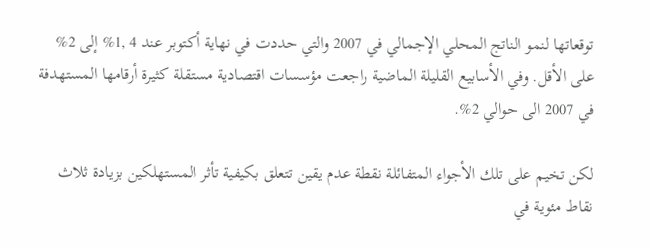توقعاتها لنمو الناتج المحلي الإجمالي في 2007 والتي حددت في نهاية أكتوبر عند 4 ,1% إلى 2% على الأقل. وفي الأسابيع القليلة الماضية راجعت مؤسسات اقتصادية مستقلة كثيرة أرقامها المستهدفة في 2007 الى حوالي 2%.

لكن تخيم على تلك الأجواء المتفائلة نقطة عدم يقين تتعلق بكيفية تأثر المستهلكين بزيادة ثلاث نقاط مئوية في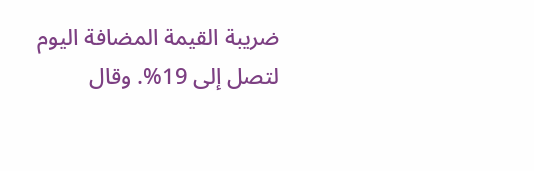ضريبة القيمة المضافة اليوم لتصل إلى 19%. وقال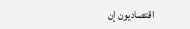اقتصاديون إن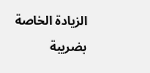الزيادة الخاصة بضريبة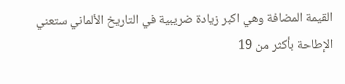القيمة المضافة وهي اكبر زيادة ضريبية في التاريخ الألماني ستعني الإطاحة بأكثر من 19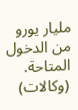مليار يورو من الدخول المتاحة. (وكالات)